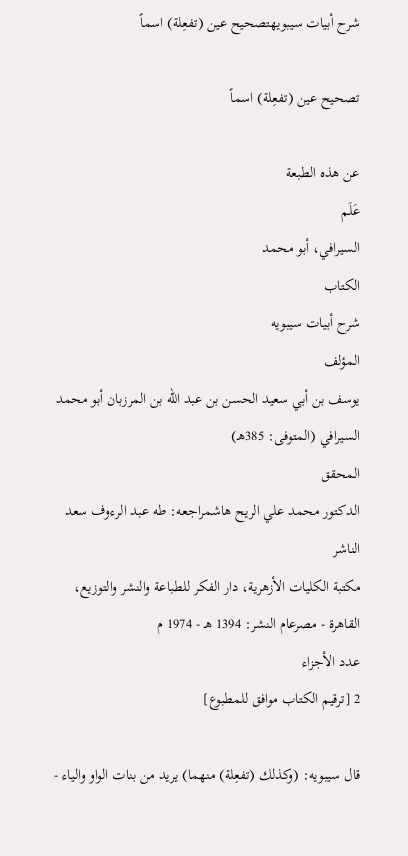شرح أبيات سيبويهتصحيح عين (تفعِلة) اسماً

تصحيح عين (تفعِلة) اسماً

عن هذه الطبعة
عَلَم
السيرافي، أبو محمد
الكتاب
شرح أبيات سيبويه
المؤلف
يوسف بن أبي سعيد الحسن بن عبد الله بن المرزبان أبو محمد السيرافي (المتوفى: 385هـ)
المحقق
الدكتور محمد علي الريح هاشمراجعه: طه عبد الرءوف سعد
الناشر
مكتبة الكليات الأزهرية، دار الفكر للطباعة والنشر والتوزيع، القاهرة - مصرعام النشر: 1394 هـ - 1974 م
عدد الأجزاء
2 [ترقيم الكتاب موافق للمطبوع]

قال سيبويه: (وكذلك (تفعِلة) منهما) يريد من بنات الواو والياء -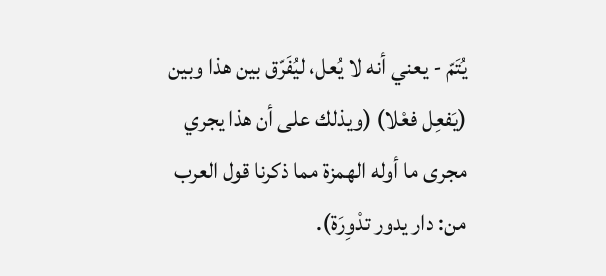يُتَمّ - يعني أنه لا يُعل، ليُفَرّق بين هذا وبين (يَفعِل فعْلا) (ويذلك على أن هذا يجري مجرى ما أوله الهمزة مما ذكرنا قول العرب من: دار يدور تدْوِرَة).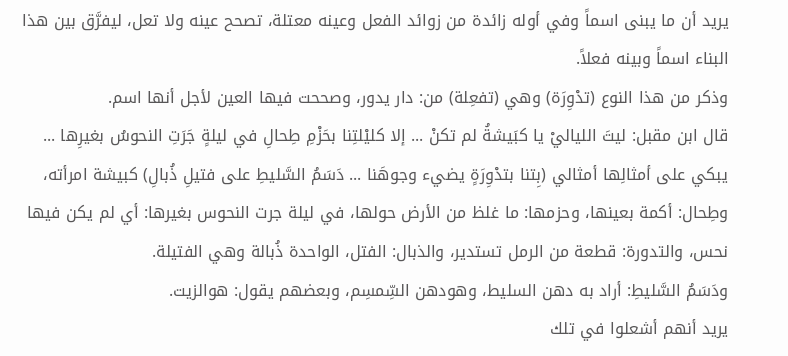يريد أن ما يبنى اسماً وفي أوله زائدة من زوائد الفعل وعينه معتلة، تصحح عينه ولا تعل، ليفرَّق بين هذا البناء اسماً وبينه فعلاً.
وذكر من هذا النوع (تدْوِرَة) وهي (تفعِلة) من: دار يدور، وصححت فيها العين لأجل أنها اسم.
قال ابن مقبل: ليتَ اللياليْ يا كبَيشةُ لم تكنْ ... إلا كليْلتِنا بحَزْمِ طِحالِ في ليلةٍ جَرَتِ النحوسُ بغيرِها ... يبكي على أمثالِها أمثالي (بِتنا بتدْوِرَةٍ يضيء وجوهَنا ... دَسَمُ السَّليطِ على فتيلِ ذُبالِ) كبيشة امرأته، وطِحال: أكمة بعينها، وحزمها: ما غلظ من الأرض حولها، في ليلة جرت النحوس بغيرها: أي لم يكن فيها نحس، والتدورة: قطعة من الرمل تستدير، والذبال: الفتل، الواحدة ذُبالة وهي الفتيلة.
ودَسَمُ السَّليطِ: أراد به دهن السليط، وهودهن السِّمسِم، وبعضهم يقول: هوالزيت.
يريد أنهم أشعلوا في تلك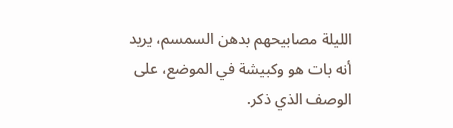الليلة مصابيحهم بدهن السمسم، يريد أنه بات هو وكبيشة في الموضع، على الوصف الذي ذكر.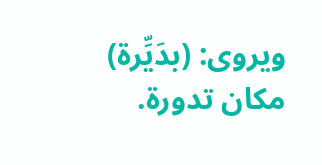ويروى: (بدَيِّرة) مكان تدورة.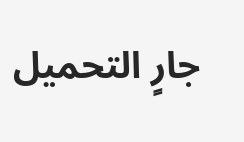جارٍ التحميل